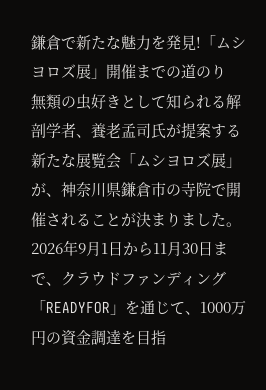鎌倉で新たな魅力を発見!「ムシヨロズ展」開催までの道のり
無類の虫好きとして知られる解剖学者、養老孟司氏が提案する新たな展覧会「ムシヨロズ展」が、神奈川県鎌倉市の寺院で開催されることが決まりました。2026年9月1日から11月30日まで、クラウドファンディング「READYFOR」を通じて、1000万円の資金調達を目指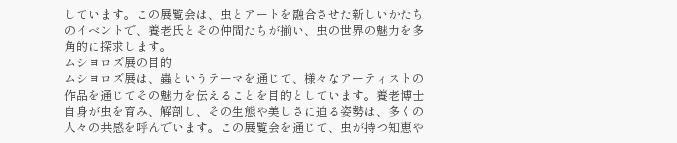しています。この展覧会は、虫とアートを融合させた新しいかたちのイベントで、養老氏とその仲間たちが揃い、虫の世界の魅力を多角的に探求します。
ムシヨロズ展の目的
ムシヨロズ展は、蟲というテーマを通じて、様々なアーティストの作品を通じてその魅力を伝えることを目的としています。養老博士自身が虫を育み、解剖し、その生態や美しさに迫る姿勢は、多くの人々の共感を呼んでいます。この展覧会を通じて、虫が持つ知恵や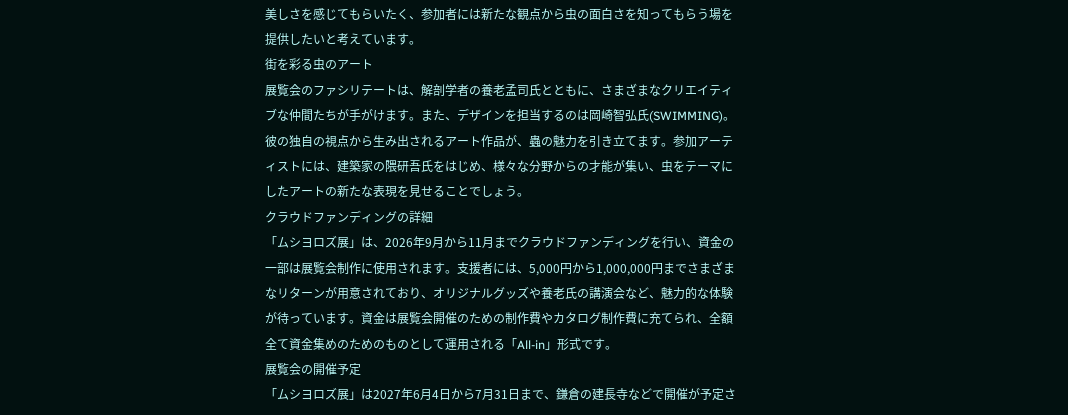美しさを感じてもらいたく、参加者には新たな観点から虫の面白さを知ってもらう場を提供したいと考えています。
街を彩る虫のアート
展覧会のファシリテートは、解剖学者の養老孟司氏とともに、さまざまなクリエイティブな仲間たちが手がけます。また、デザインを担当するのは岡崎智弘氏(SWIMMING)。彼の独自の視点から生み出されるアート作品が、蟲の魅力を引き立てます。参加アーティストには、建築家の隈研吾氏をはじめ、様々な分野からの才能が集い、虫をテーマにしたアートの新たな表現を見せることでしょう。
クラウドファンディングの詳細
「ムシヨロズ展」は、2026年9月から11月までクラウドファンディングを行い、資金の一部は展覧会制作に使用されます。支援者には、5,000円から1,000,000円までさまざまなリターンが用意されており、オリジナルグッズや養老氏の講演会など、魅力的な体験が待っています。資金は展覧会開催のための制作費やカタログ制作費に充てられ、全額全て資金集めのためのものとして運用される「All-in」形式です。
展覧会の開催予定
「ムシヨロズ展」は2027年6月4日から7月31日まで、鎌倉の建長寺などで開催が予定さ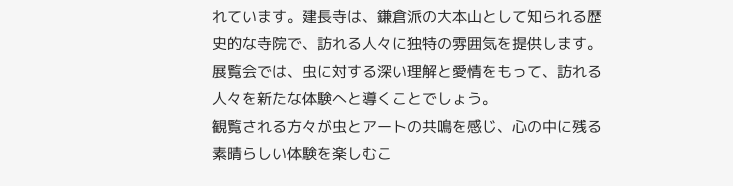れています。建長寺は、鎌倉派の大本山として知られる歴史的な寺院で、訪れる人々に独特の雰囲気を提供します。展覧会では、虫に対する深い理解と愛情をもって、訪れる人々を新たな体験へと導くことでしょう。
観覧される方々が虫とアートの共鳴を感じ、心の中に残る素晴らしい体験を楽しむこ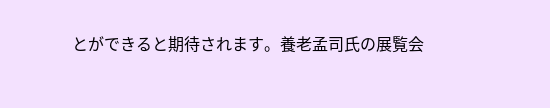とができると期待されます。養老孟司氏の展覧会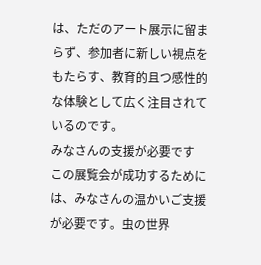は、ただのアート展示に留まらず、参加者に新しい視点をもたらす、教育的且つ感性的な体験として広く注目されているのです。
みなさんの支援が必要です
この展覧会が成功するためには、みなさんの温かいご支援が必要です。虫の世界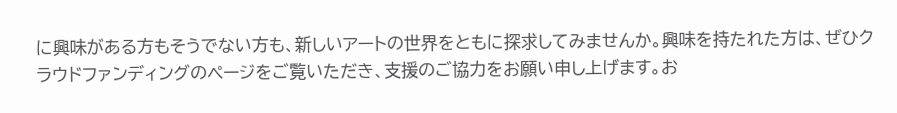に興味がある方もそうでない方も、新しいアートの世界をともに探求してみませんか。興味を持たれた方は、ぜひクラウドファンディングのページをご覧いただき、支援のご協力をお願い申し上げます。お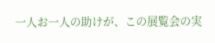一人お一人の助けが、この展覧会の実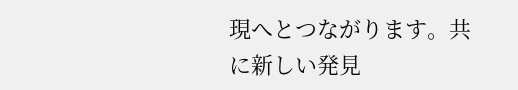現へとつながります。共に新しい発見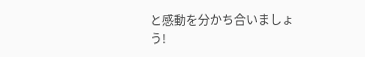と感動を分かち合いましょう!